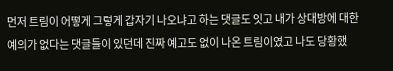먼저 트림이 어떻게 그렇게 갑자기 나오냐고 하는 댓글도 잇고 내가 상대방에 대한 예의가 없다는 댓글들이 있던데 진짜 예고도 없이 나온 트림이였고 나도 당황했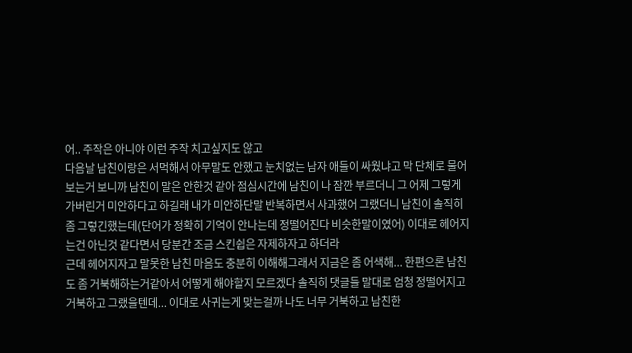어.. 주작은 아니야 이런 주작 치고싶지도 않고
다음날 남친이랑은 서먹해서 아무말도 안했고 눈치없는 남자 애들이 싸웠냐고 막 단체로 물어보는거 보니까 남친이 말은 안한것 같아 점심시간에 남친이 나 잠깐 부르더니 그 어제 그렇게 가버린거 미안하다고 하길래 내가 미안하단말 반복하면서 사과했어 그랬더니 남친이 솔직히 좀 그렇긴했는데(단어가 정확히 기억이 안나는데 정떨어진다 비슷한말이였어) 이대로 헤어지는건 아닌것 같다면서 당분간 조금 스킨쉽은 자제하자고 하더라
근데 헤어지자고 말못한 남친 마음도 충분히 이해해그래서 지금은 좀 어색해... 한편으론 남친도 좀 거북해하는거같아서 어떻게 해야할지 모르겠다 솔직히 댓글들 말대로 엄청 정떨어지고 거북하고 그랬을텐데... 이대로 사귀는게 맞는걸까 나도 너무 거북하고 남친한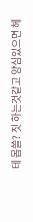테 몹쓸? 짓 하는것같고 양심있으면 헤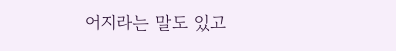어지라는 말도 있고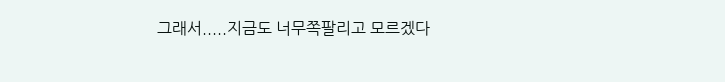그래서.....지금도 너무쪽팔리고 모르겠다